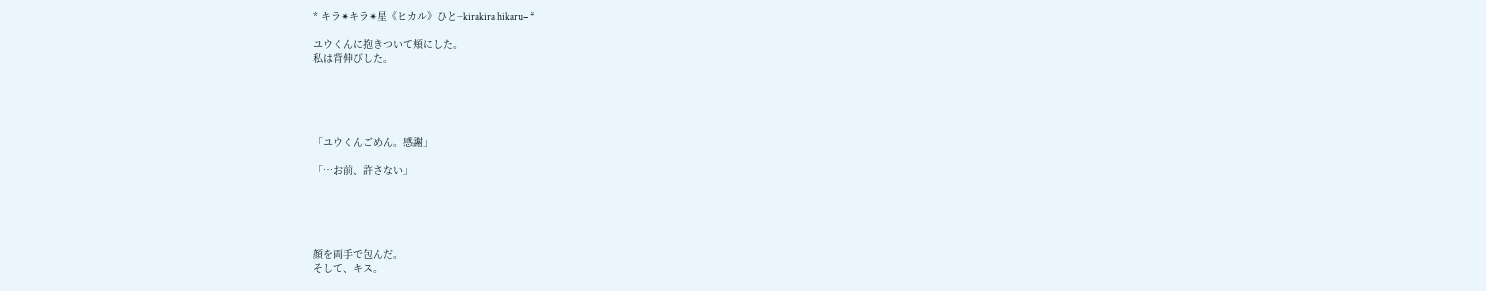* キラ✴キラ✴星《ヒカル》ひと−kirakira hikaru− *

ユウくんに抱きついて頬にした。
私は背伸びした。





「ユウくんごめん。感謝」

「…お前、許さない」





顔を両手で包んだ。
そして、キス。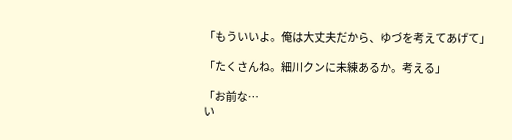「もういいよ。俺は大丈夫だから、ゆづを考えてあげて」

「たくさんね。細川クンに未練あるか。考える」

「お前な…
い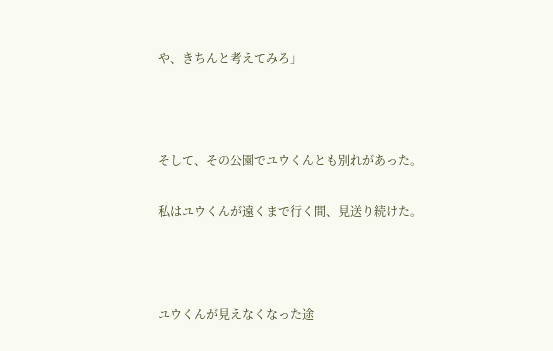や、きちんと考えてみろ」



そして、その公園でユウくんとも別れがあった。

私はユウくんが遠くまで行く間、見送り続けた。



ユウくんが見えなくなった途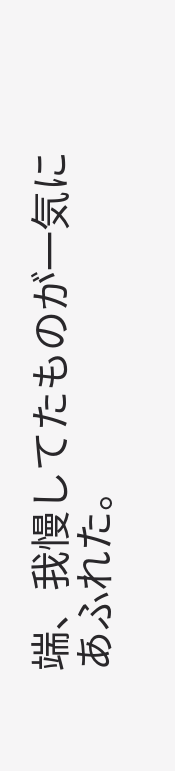端、我慢してたものが一気にあふれた。